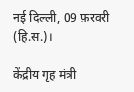नई दिल्ली, 09 फ़रवरी (हि.स.)।

केंद्रीय गृह मंत्री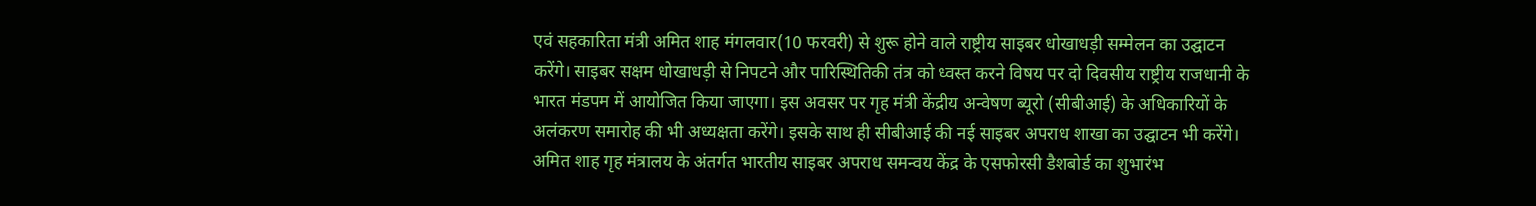एवं सहकारिता मंत्री अमित शाह मंगलवार(10 फरवरी) से शुरू होने वाले राष्ट्रीय साइबर धोखाधड़ी सम्मेलन का उद्घाटन करेंगे। साइबर सक्षम धोखाधड़ी से निपटने और पारिस्थितिकी तंत्र को ध्वस्त करने विषय पर दो दिवसीय राष्ट्रीय राजधानी के भारत मंडपम में आयोजित किया जाएगा। इस अवसर पर गृह मंत्री केंद्रीय अन्वेषण ब्यूरो (सीबीआई) के अधिकारियों के अलंकरण समारोह की भी अध्यक्षता करेंगे। इसके साथ ही सीबीआई की नई साइबर अपराध शाखा का उद्घाटन भी करेंगे। अमित शाह गृह मंत्रालय के अंतर्गत भारतीय साइबर अपराध समन्वय केंद्र के एसफोरसी डैशबोर्ड का शुभारंभ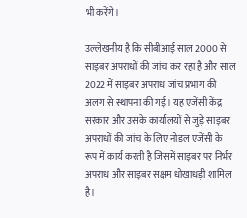भी करेंगे।

उल्लेखनीय है कि सीबीआई साल 2000 से साइबर अपराधों की जांच कर रहा है और साल 2022 में साइबर अपराध जांच प्रभाग की अलग से स्थापना की गई। यह एजेंसी केंद्र सरकार और उसके कार्यालयों से जुड़े साइबर अपराधों की जांच के लिए नोडल एजेंसी के रूप में कार्य करती है जिसमें साइबर पर निर्भर अपराध और साइबर सक्षम धोखाधड़ी शामिल है।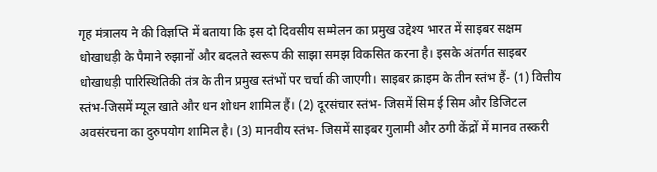गृह मंत्रालय ने की विज्ञप्ति में बताया कि इस दो दिवसीय सम्मेलन का प्रमुख उद्देश्य भारत में साइबर सक्षम धोखाधड़ी के पैमाने रुझानों और बदलते स्वरूप की साझा समझ विकसित करना है। इसके अंतर्गत साइबर धोखाधड़ी पारिस्थितिकी तंत्र के तीन प्रमुख स्तंभों पर चर्चा की जाएगी। साइबर क्राइम के तीन स्तंभ हैं- (1) वित्तीय स्तंभ-जिसमें म्यूल खाते और धन शोधन शामिल हैं। (2) दूरसंचार स्तंभ- जिसमें सिम ई सिम और डिजिटल अवसंरचना का दुरुपयोग शामिल है। (3) मानवीय स्तंभ- जिसमें साइबर गुलामी और ठगी केंद्रों में मानव तस्करी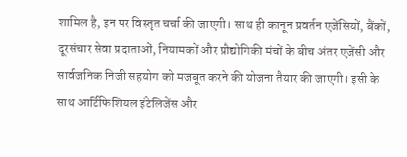शामिल है, इन पर विस्तृत चर्चा की जाएगी। साथ ही कानून प्रवर्तन एजेंसियों, बैंकों, दूरसंचार सेवा प्रदाताओं, नियामकों और प्रौद्योगिकी मंचों के बीच अंतर एजेंसी और सार्वजनिक निजी सहयोग को मजबूत करने की योजना तैयार की जाएगी। इसी के साथ आर्टिफिशियल इंटेलिजेंस और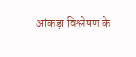आंकड़ा विश्लेषण के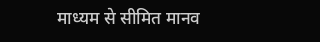माध्यम से सीमित मानव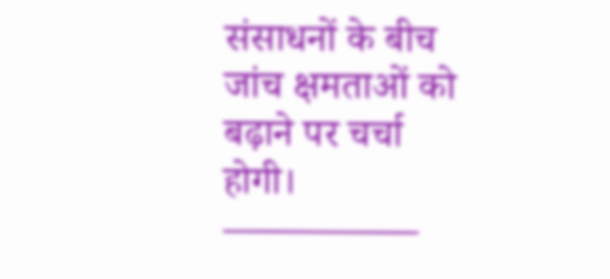संसाधनों के बीच जांच क्षमताओं को बढ़ाने पर चर्चा होगी।
—————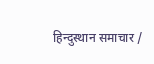हिन्दुस्थान समाचार /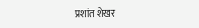प्रशांत शेखर